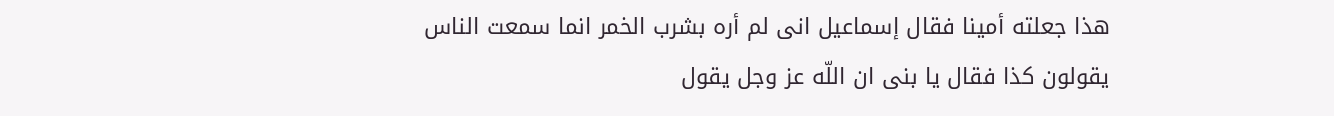هذا جعلته أمينا فقال إسماعيل انى لم أره بشرب الخمر انما سمعت الناس يقولون كذا فقال يا بنى ان اللّه عز وجل يقول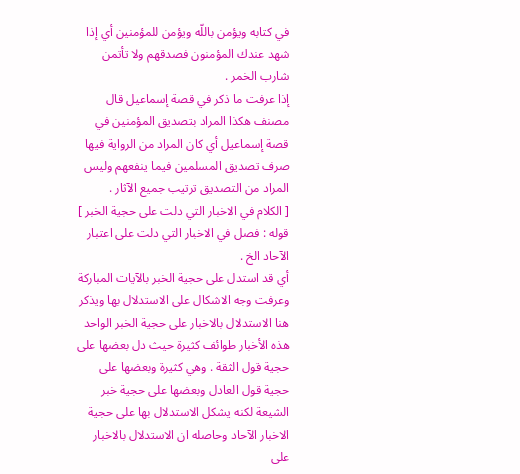في كتابه ويؤمن باللّه ويؤمن للمؤمنين أي إذا شهد عندك المؤمنون فصدقهم ولا تأتمن شارب الخمر .
إذا عرفت ما ذكر في قصة إسماعيل قال مصنف هكذا المراد بتصديق المؤمنين في قصة إسماعيل أي كان المراد من الرواية فيها صرف تصديق المسلمين فيما ينفعهم وليس المراد من التصديق ترتيب جميع الآثار .
[ الكلام في الاخبار التي دلت على حجية الخبر ]
قوله : فصل في الاخبار التي دلت على اعتبار الآحاد الخ .
أي قد استدل على حجية الخبر بالآيات المباركة وعرفت وجه الاشكال على الاستدلال بها ويذكر هنا الاستدلال بالاخبار على حجية الخبر الواحد هذه الأخبار طوائف كثيرة حيث دل بعضها على حجية قول الثقة . وهي كثيرة وبعضها على حجية قول العادل وبعضها على حجية خبر الشيعة لكنه يشكل الاستدلال بها على حجية الاخبار الآحاد وحاصله ان الاستدلال بالاخبار على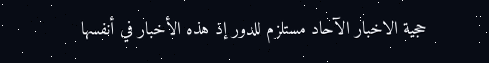حجية الاخبار الآحاد مستلزم للدور إذ هذه الأخبار في أنفسها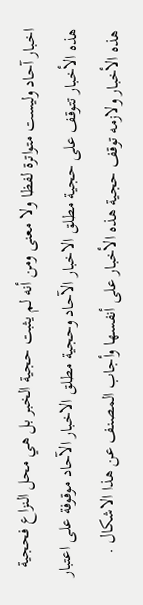اخبار آحاد وليست متواترة لفظا ولا معنى ومن أنه لم يثبت حجية الخبر بل هي محل النزاع فحجية هذه الأخبار تتوقف على حجية مطلق الاخبار الآحاد وحجية مطلق الاخبار الآحاد موقوفة على اعتبار هذه الأخبار ولازمه توقف حجية هذه الأخبار على أنفسها وأجاب المصنف عن هذا الاشكال .